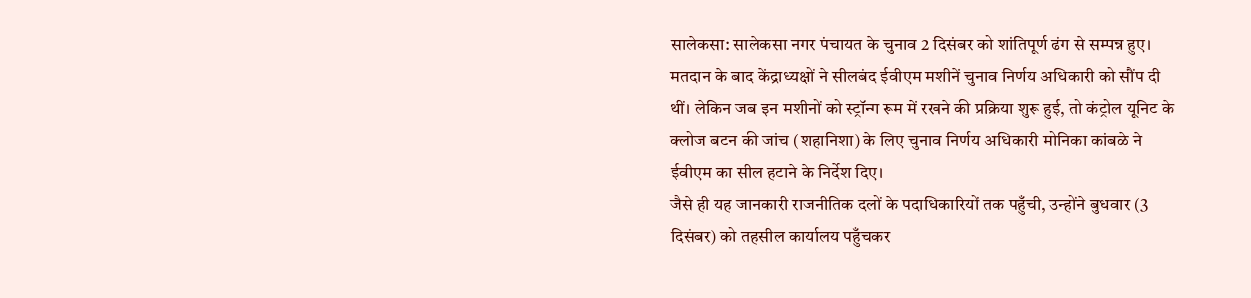सालेकसा: सालेकसा नगर पंचायत के चुनाव 2 दिसंबर को शांतिपूर्ण ढंग से सम्पन्न हुए। मतदान के बाद केंद्राध्यक्षों ने सीलबंद ईवीएम मशीनें चुनाव निर्णय अधिकारी को सौंप दी थीं। लेकिन जब इन मशीनों को स्ट्रॉन्ग रूम में रखने की प्रक्रिया शुरू हुई, तो कंट्रोल यूनिट के क्लोज बटन की जांच (शहानिशा) के लिए चुनाव निर्णय अधिकारी मोनिका कांबळे ने ईवीएम का सील हटाने के निर्देश दिए।
जैसे ही यह जानकारी राजनीतिक दलों के पदाधिकारियों तक पहुँची, उन्होंने बुधवार (3 दिसंबर) को तहसील कार्यालय पहुँचकर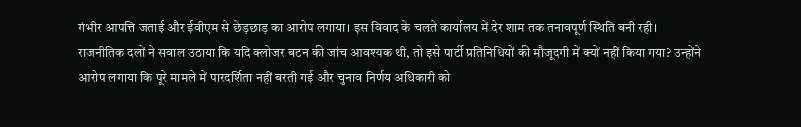गंभीर आपत्ति जताई और ईवीएम से छेड़छाड़ का आरोप लगाया। इस विवाद के चलते कार्यालय में देर शाम तक तनावपूर्ण स्थिति बनी रही।
राजनीतिक दलों ने सवाल उठाया कि यदि क्लोजर बटन की जांच आवश्यक थी, तो इसे पार्टी प्रतिनिधियों की मौजूदगी में क्यों नहीं किया गया? उन्होंने आरोप लगाया कि पूरे मामले में पारदर्शिता नहीं बरती गई और चुनाव निर्णय अधिकारी को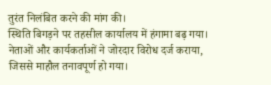तुरंत निलंबित करने की मांग की।
स्थिति बिगड़ने पर तहसील कार्यालय में हंगामा बढ़ गया। नेताओं और कार्यकर्ताओं ने जोरदार विरोध दर्ज कराया, जिससे माहौल तनावपूर्ण हो गया।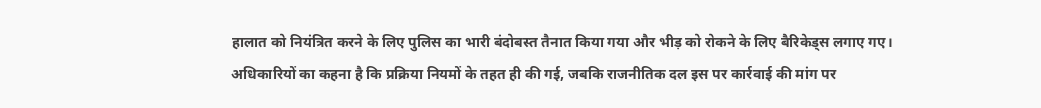हालात को नियंत्रित करने के लिए पुलिस का भारी बंदोबस्त तैनात किया गया और भीड़ को रोकने के लिए बैरिकेड्स लगाए गए।
अधिकारियों का कहना है कि प्रक्रिया नियमों के तहत ही की गई, जबकि राजनीतिक दल इस पर कार्रवाई की मांग पर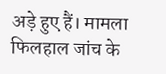अड़े हुए हैं। मामला फिलहाल जांच के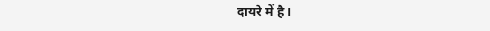दायरे में है।